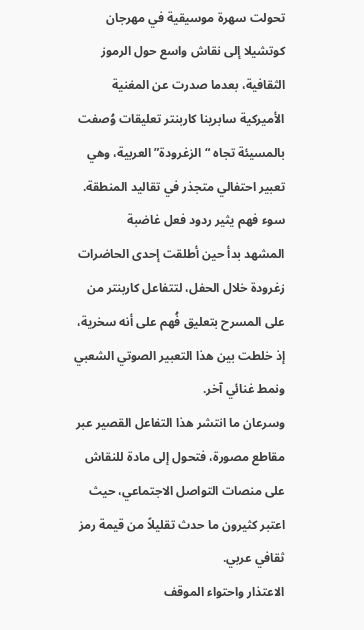تحولت سهرة موسيقية في مهرجان كوتشيلا إلى نقاش واسع حول الرموز الثقافية، بعدما صدرت عن المغنية الأميركية سابرينا كاربنتر تعليقات وُصفت بالمسيئة تجاه “الزغرودة” العربية، وهي تعبير احتفالي متجذر في تقاليد المنطقة.
سوء فهم يثير ردود فعل غاضبة
المشهد بدأ حين أطلقت إحدى الحاضرات زغرودة خلال الحفل، لتتفاعل كاربنتر من على المسرح بتعليق فُهم على أنه سخرية، إذ خلطت بين هذا التعبير الصوتي الشعبي ونمط غنائي آخر.
وسرعان ما انتشر هذا التفاعل القصير عبر مقاطع مصورة، فتحول إلى مادة للنقاش على منصات التواصل الاجتماعي، حيث اعتبر كثيرون ما حدث تقليلاً من قيمة رمز ثقافي عربي.
الاعتذار واحتواء الموقف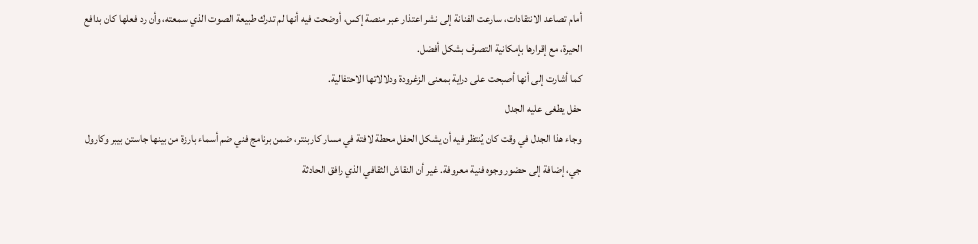أمام تصاعد الانتقادات، سارعت الفنانة إلى نشر اعتذار عبر منصة إكس، أوضحت فيه أنها لم تدرك طبيعة الصوت الذي سمعته، وأن رد فعلها كان بدافع الحيرة، مع إقرارها بإمكانية التصرف بشكل أفضل.
كما أشارت إلى أنها أصبحت على دراية بمعنى الزغرودة ودلالاتها الاحتفالية.
حفل يطغى عليه الجدل
وجاء هذا الجدل في وقت كان يُنتظر فيه أن يشكل الحفل محطة لافتة في مسار كاربنتر، ضمن برنامج فني ضم أسماء بارزة من بينها جاستن بيبر وكارول جي، إضافة إلى حضور وجوه فنية معروفة. غير أن النقاش الثقافي الذي رافق الحادثة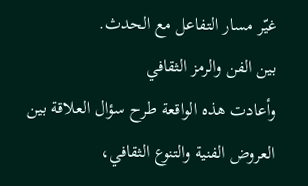غيّر مسار التفاعل مع الحدث.
بين الفن والرمز الثقافي
وأعادت هذه الواقعة طرح سؤال العلاقة بين العروض الفنية والتنوع الثقافي،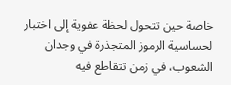خاصة حين تتحول لحظة عفوية إلى اختبار لحساسية الرموز المتجذرة في وجدان الشعوب، في زمن تتقاطع فيه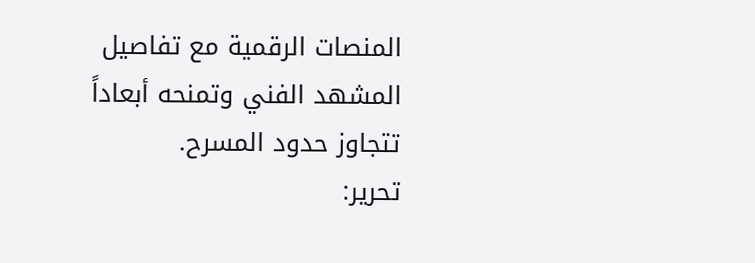المنصات الرقمية مع تفاصيل المشهد الفني وتمنحه أبعاداً تتجاوز حدود المسرح.
تحرير: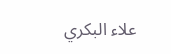علاء البكري